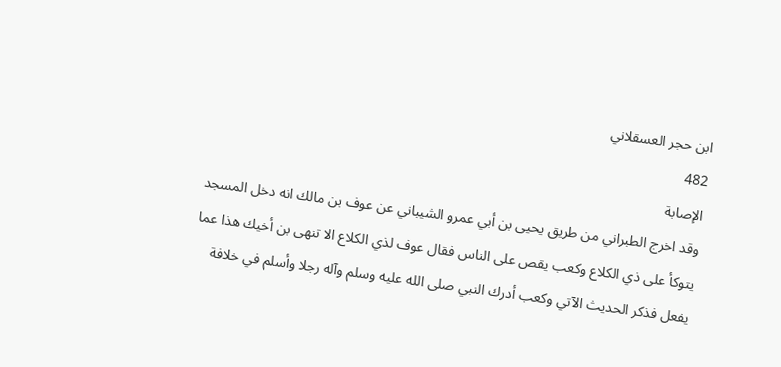ابن حجر العسقلاني
482
الإصابة
وقد اخرج الطبراني من طريق يحيى بن أبي عمرو الشيباني عن عوف بن مالك انه دخل المسجد يتوكأ على ذي الكلاع وكعب يقص على الناس فقال عوف لذي الكلاع الا تنهى بن أخيك هذا عما يفعل فذكر الحديث الآتي وكعب أدرك النبي صلى الله عليه وسلم وآله رجلا وأسلم في خلافة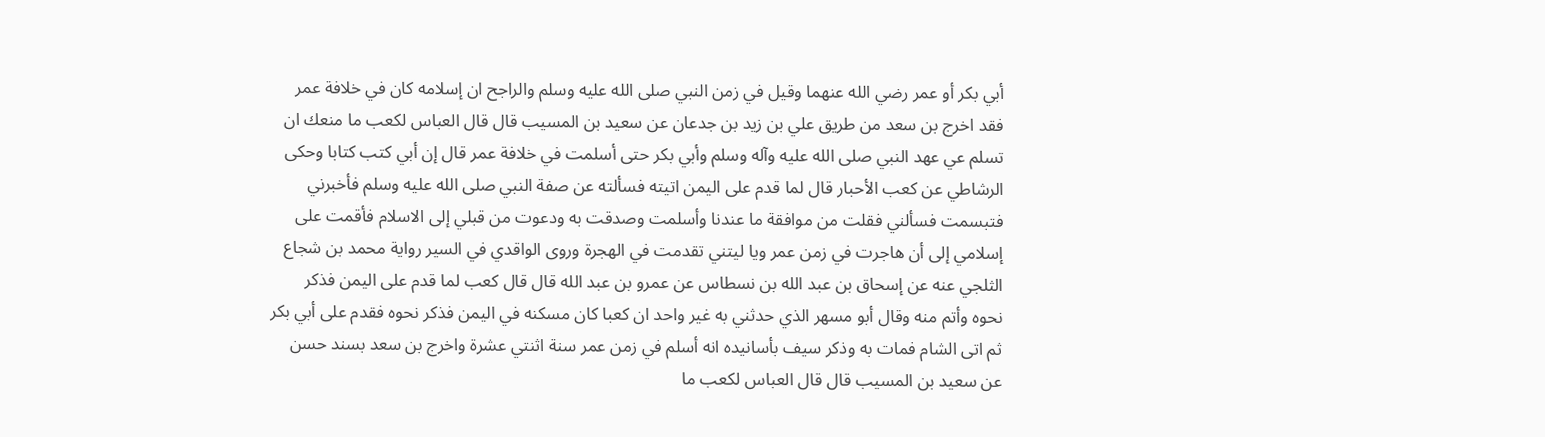أبي بكر أو عمر رضي الله عنهما وقيل في زمن النبي صلى الله عليه وسلم والراجح ان إسلامه كان في خلافة عمر فقد اخرج بن سعد من طريق علي بن زيد بن جدعان عن سعيد بن المسيب قال قال العباس لكعب ما منعك ان تسلم عي عهد النبي صلى الله عليه وآله وسلم وأبي بكر حتى أسلمت في خلافة عمر قال إن أبي كتب كتابا وحكى الرشاطي عن كعب الأحبار قال لما قدم على اليمن اتيته فسألته عن صفة النبي صلى الله عليه وسلم فأخبرني فتبسمت فسألني فقلت من موافقة ما عندنا وأسلمت وصدقت به ودعوت من قبلي إلى الاسلام فأقمت على إسلامي إلى أن هاجرت في زمن عمر ويا ليتني تقدمت في الهجرة وروى الواقدي في السير رواية محمد بن شجاع الثلجي عنه عن إسحاق بن عبد الله بن نسطاس عن عمرو بن عبد الله قال قال كعب لما قدم على اليمن فذكر نحوه وأتم منه وقال أبو مسهر الذي حدثني به غير واحد ان كعبا كان مسكنه في اليمن فذكر نحوه فقدم على أبي بكر ثم اتى الشام فمات به وذكر سيف بأسانيده انه أسلم في زمن عمر سنة اثنتي عشرة واخرج بن سعد بسند حسن عن سعيد بن المسيب قال قال العباس لكعب ما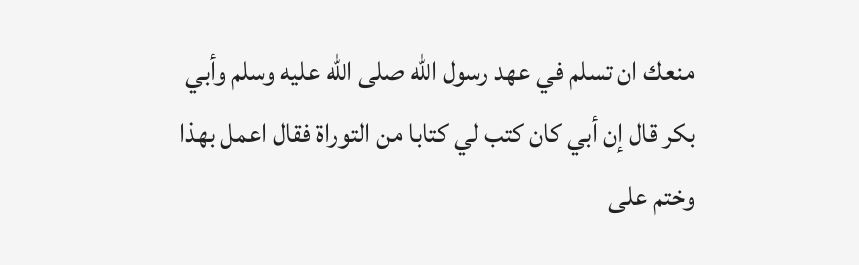منعك ان تسلم في عهد رسول الله صلى الله عليه وسلم وأبي بكر قال إن أبي كان كتب لي كتابا من التوراة فقال اعمل بهذا وختم على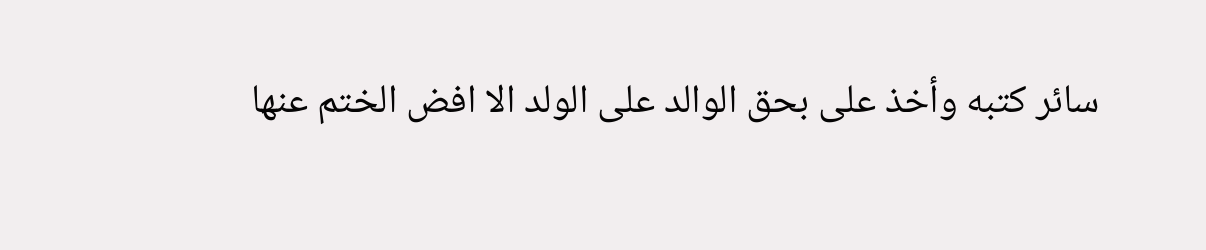سائر كتبه وأخذ على بحق الوالد على الولد الا افض الختم عنها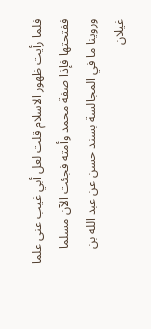فلما رأيت ظهور الاسلام قلت لعل أبي غيب عنى علما ففتحتها فإذا صفة محمد وأمته فجئت الآن مسلما وروينا ما في المجالسة بسند حسن عن عبد الله بن غيلان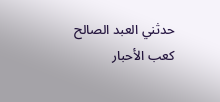حدثني العبد الصالح كعب الأحبار